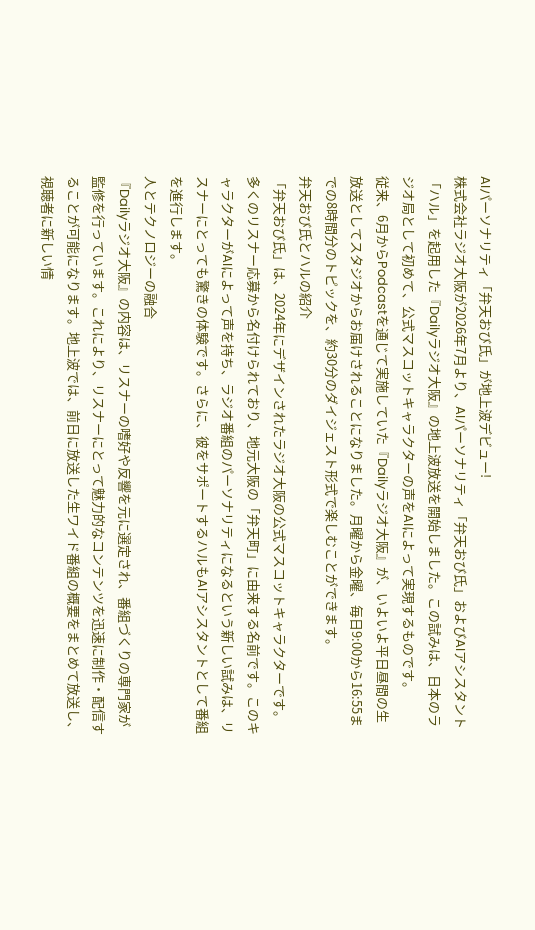AIパーソナリティ「弁天おび氏」が地上波デビュー!
株式会社ラジオ大阪が2026年7月より、AIパーソナリティ「弁天おび氏」およびAIアシスタント「ハル」を起用した『Dailyラジオ大阪』の地上波放送を開始しました。この試みは、日本のラジオ局として初めて、公式マスコットキャラクターの声をAIによって実現するものです。
従来、6月からPodcastを通じて実施していた『Dailyラジオ大阪』が、いよいよ平日昼間の生放送としてスタジオからお届けされることになりました。月曜から金曜、毎日9:00から16:55までの8時間分のトピックを、約30分のダイジェスト形式で楽しむことができます。
弁天おび氏とハルの紹介
「弁天おび氏」は、2024年にデザインされたラジオ大阪の公式マスコットキャラクターです。多くのリスナー応募から名付けられており、地元大阪の「弁天町」に由来する名前です。このキャラクターがAIによって声を持ち、ラジオ番組のパーソナリティになるという新しい試みは、リスナーにとっても驚きの体験です。さらに、彼をサポートするハルもAIアシスタントとして番組を進行します。
人とテクノロジーの融合
『Dailyラジオ大阪』の内容は、リスナーの嗜好や反響を元に選定され、番組づくりの専門家が監修を行っています。これにより、リスナーにとって魅力的なコンテンツを迅速に制作・配信することが可能になります。地上波では、前日に放送した生ワイド番組の概要をまとめて放送し、視聴者に新しい情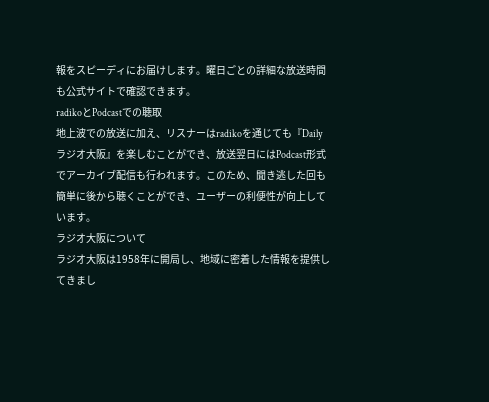報をスピーディにお届けします。曜日ごとの詳細な放送時間も公式サイトで確認できます。
radikoとPodcastでの聴取
地上波での放送に加え、リスナーはradikoを通じても『Dailyラジオ大阪』を楽しむことができ、放送翌日にはPodcast形式でアーカイブ配信も行われます。このため、聞き逃した回も簡単に後から聴くことができ、ユーザーの利便性が向上しています。
ラジオ大阪について
ラジオ大阪は1958年に開局し、地域に密着した情報を提供してきまし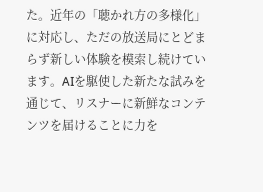た。近年の「聴かれ方の多様化」に対応し、ただの放送局にとどまらず新しい体験を模索し続けています。AIを駆使した新たな試みを通じて、リスナーに新鮮なコンテンツを届けることに力を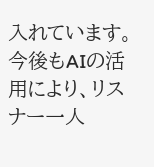入れています。今後もAIの活用により、リスナー一人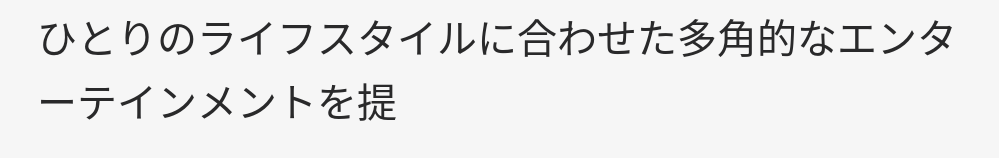ひとりのライフスタイルに合わせた多角的なエンターテインメントを提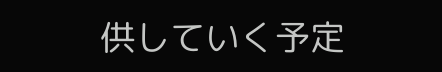供していく予定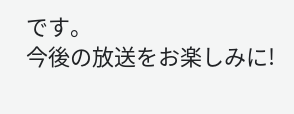です。
今後の放送をお楽しみに!